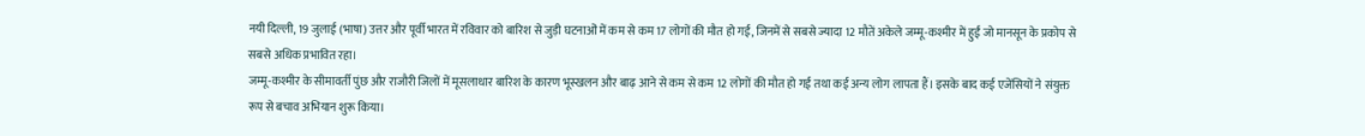नयी दिल्ली, 19 जुलाई (भाषा) उत्तर और पूर्वी भारत में रविवार को बारिश से जुड़ी घटनाओं में कम से कम 17 लोगों की मौत हो गई, जिनमें से सबसे ज्यादा 12 मौतें अकेले जम्मू-कश्मीर में हुईं जो मानसून के प्रकोप से सबसे अधिक प्रभावित रहा।
जम्मू-कश्मीर के सीमावर्ती पुंछ और राजौरी जिलों में मूसलाधार बारिश के कारण भूस्खलन और बाढ़ आने से कम से कम 12 लोगों की मौत हो गई तथा कई अन्य लोग लापता हैं। इसके बाद कई एजेंसियों ने संयुक्त रूप से बचाव अभियान शुरू किया।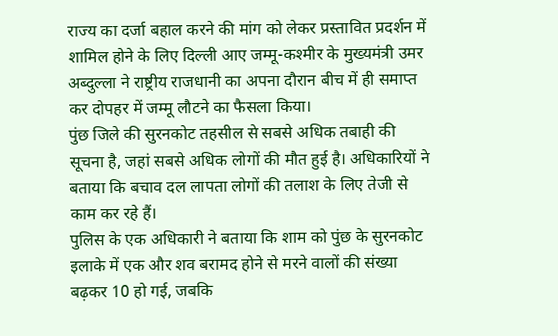राज्य का दर्जा बहाल करने की मांग को लेकर प्रस्तावित प्रदर्शन में शामिल होने के लिए दिल्ली आए जम्मू-कश्मीर के मुख्यमंत्री उमर अब्दुल्ला ने राष्ट्रीय राजधानी का अपना दौरान बीच में ही समाप्त कर दोपहर में जम्मू लौटने का फैसला किया।
पुंछ जिले की सुरनकोट तहसील से सबसे अधिक तबाही की सूचना है, जहां सबसे अधिक लोगों की मौत हुई है। अधिकारियों ने बताया कि बचाव दल लापता लोगों की तलाश के लिए तेजी से काम कर रहे हैं।
पुलिस के एक अधिकारी ने बताया कि शाम को पुंछ के सुरनकोट इलाके में एक और शव बरामद होने से मरने वालों की संख्या बढ़कर 10 हो गई, जबकि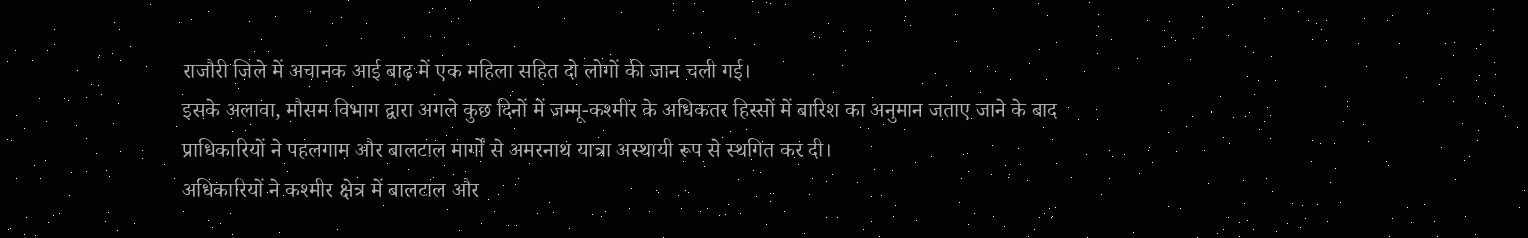राजौरी जिले में अचानक आई बाढ़ में एक महिला सहित दो लोगों की जान चली गई।
इसके अलावा, मौसम विभाग द्वारा अगले कुछ दिनों में जम्मू-कश्मीर के अधिकतर हिस्सों में बारिश का अनुमान जताए जाने के बाद प्राधिकारियों ने पहलगाम और बालटाल मार्गों से अमरनाथ यात्रा अस्थायी रूप से स्थगित कर दी।
अधिकारियों ने कश्मीर क्षेत्र में बालटाल और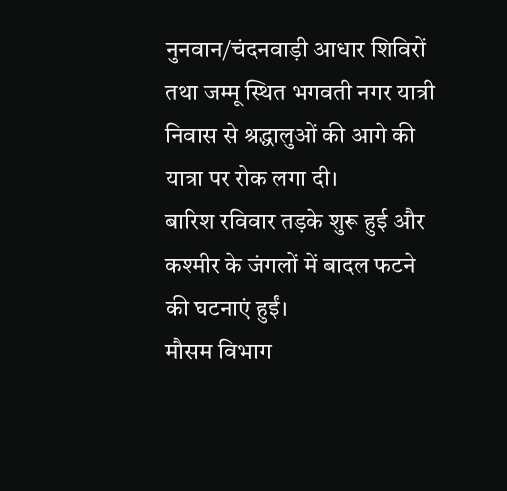नुनवान/चंदनवाड़ी आधार शिविरों तथा जम्मू स्थित भगवती नगर यात्री निवास से श्रद्धालुओं की आगे की यात्रा पर रोक लगा दी।
बारिश रविवार तड़के शुरू हुई और कश्मीर के जंगलों में बादल फटने की घटनाएं हुईं।
मौसम विभाग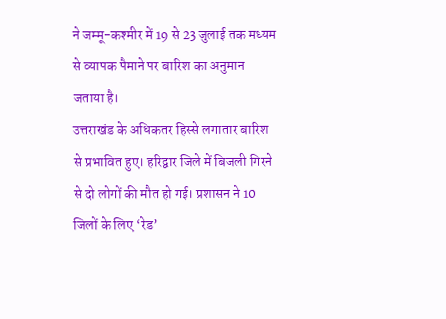ने जम्मू-कश्मीर में 19 से 23 जुलाई तक मध्यम से व्यापक पैमाने पर बारिश का अनुमान जताया है।
उत्तराखंड के अधिकतर हिस्से लगातार बारिश से प्रभावित हुए। हरिद्वार जिले में बिजली गिरने से दो लोगों की मौत हो गई। प्रशासन ने 10 जिलों के लिए ‘रेड’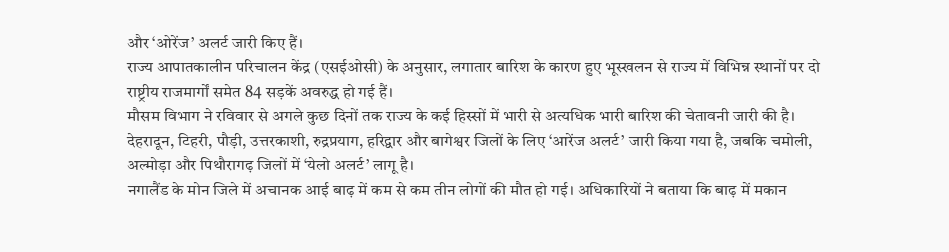और ‘ओरेंज’ अलर्ट जारी किए हैं।
राज्य आपातकालीन परिचालन केंद्र (एसईओसी) के अनुसार, लगातार बारिश के कारण हुए भूस्खलन से राज्य में विभिन्न स्थानों पर दो राष्ट्रीय राजमार्गों समेत 84 सड़कें अवरुद्ध हो गई हैं।
मौसम विभाग ने रविवार से अगले कुछ दिनों तक राज्य के कई हिस्सों में भारी से अत्यधिक भारी बारिश की चेतावनी जारी की है।
देहरादून, टिहरी, पौड़ी, उत्तरकाशी, रुद्रप्रयाग, हरिद्वार और बागेश्वर जिलों के लिए ‘आरेंज अलर्ट’ जारी किया गया है, जबकि चमोली, अल्मोड़ा और पिथौरागढ़ जिलों में ‘येलो अलर्ट’ लागू है।
नगालैंड के मोन जिले में अचानक आई बाढ़ में कम से कम तीन लोगों की मौत हो गई। अधिकारियों ने बताया कि बाढ़ में मकान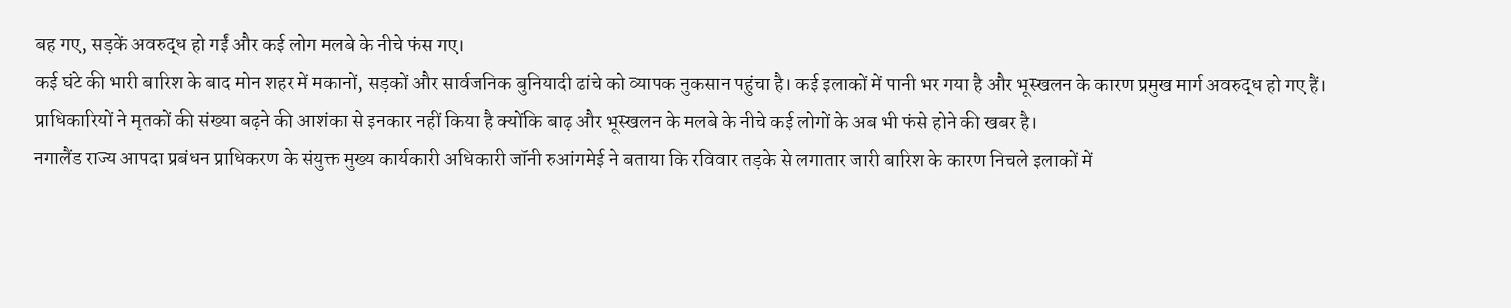बह गए, सड़कें अवरुद्ध हो गईं और कई लोग मलबे के नीचे फंस गए।
कई घंटे की भारी बारिश के बाद मोन शहर में मकानों, सड़कों और सार्वजनिक बुनियादी ढांचे को व्यापक नुकसान पहुंचा है। कई इलाकों में पानी भर गया है और भूस्खलन के कारण प्रमुख मार्ग अवरुद्ध हो गए हैं।
प्राधिकारियों ने मृतकों की संख्या बढ़ने की आशंका से इनकार नहीं किया है क्योंकि बाढ़ और भूस्खलन के मलबे के नीचे कई लोगों के अब भी फंसे होने की खबर है।
नगालैंड राज्य आपदा प्रबंधन प्राधिकरण के संयुक्त मुख्य कार्यकारी अधिकारी जॉनी रुआंगमेई ने बताया कि रविवार तड़के से लगातार जारी बारिश के कारण निचले इलाकों में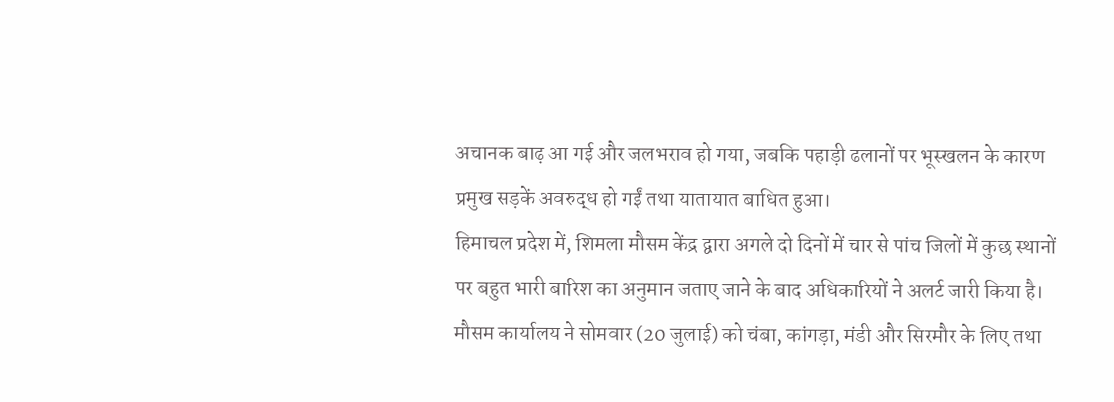अचानक बाढ़ आ गई और जलभराव हो गया, जबकि पहाड़ी ढलानों पर भूस्खलन के कारण प्रमुख सड़कें अवरुद्ध हो गईं तथा यातायात बाधित हुआ।
हिमाचल प्रदेश में, शिमला मौसम केंद्र द्वारा अगले दो दिनों में चार से पांच जिलों में कुछ स्थानों पर बहुत भारी बारिश का अनुमान जताए जाने के बाद अधिकारियों ने अलर्ट जारी किया है।
मौसम कार्यालय ने सोमवार (20 जुलाई) को चंबा, कांगड़ा, मंडी और सिरमौर के लिए तथा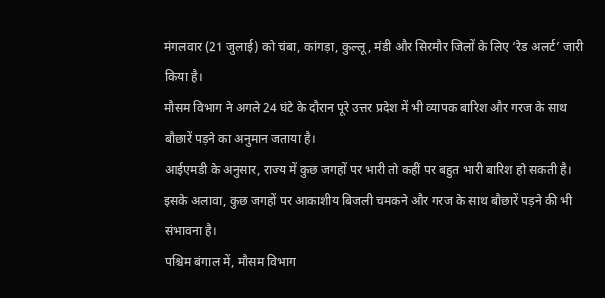मंगलवार (21 जुलाई) को चंबा, कांगड़ा, कुल्लू, मंडी और सिरमौर जिलों के लिए ‘रेड अलर्ट’ जारी किया है।
मौसम विभाग ने अगले 24 घंटे के दौरान पूरे उत्तर प्रदेश में भी व्यापक बारिश और गरज के साथ बौछारें पड़ने का अनुमान जताया है।
आईएमडी के अनुसार, राज्य में कुछ जगहों पर भारी तो कहीं पर बहुत भारी बारिश हो सकती है। इसके अलावा, कुछ जगहों पर आकाशीय बिजली चमकने और गरज के साथ बौछारें पड़ने की भी संभावना है।
पश्चिम बंगाल में, मौसम विभाग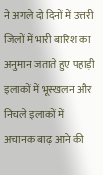ने अगले दो दिनों में उत्तरी जिलों में भारी बारिश का अनुमान जताते हुए पहाड़ी इलाकों में भूस्खलन और निचले इलाकों में अचानक बाढ़ आने की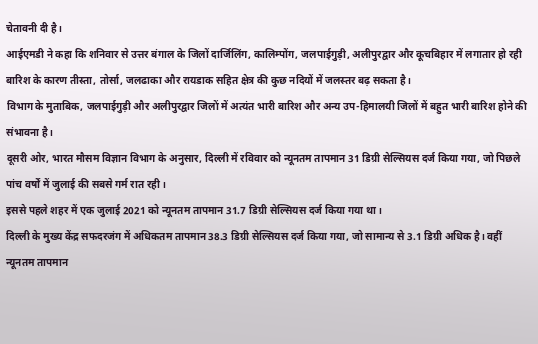चेतावनी दी है।
आईएमडी ने कहा कि शनिवार से उत्तर बंगाल के जिलों दार्जिलिंग, कालिम्पोंग, जलपाईगुड़ी, अलीपुरद्वार और कूचबिहार में लगातार हो रही बारिश के कारण तीस्ता, तोर्सा, जलढाका और रायडाक सहित क्षेत्र की कुछ नदियों में जलस्तर बढ़ सकता है।
विभाग के मुताबिक, जलपाईगुड़ी और अलीपुरद्वार जिलों में अत्यंत भारी बारिश और अन्य उप-हिमालयी जिलों में बहुत भारी बारिश होने की संभावना है।
दूसरी ओर, भारत मौसम विज्ञान विभाग के अनुसार, दिल्ली में रविवार को न्यूनतम तापमान 31 डिग्री सेल्सियस दर्ज किया गया, जो पिछले पांच वर्षों में जुलाई की सबसे गर्म रात रही।
इससे पहले शहर में एक जुलाई 2021 को न्यूनतम तापमान 31.7 डिग्री सेल्सियस दर्ज किया गया था।
दिल्ली के मुख्य केंद्र सफदरजंग में अधिकतम तापमान 38.3 डिग्री सेल्सियस दर्ज किया गया, जो सामान्य से 3.1 डिग्री अधिक है। वहीं न्यूनतम तापमान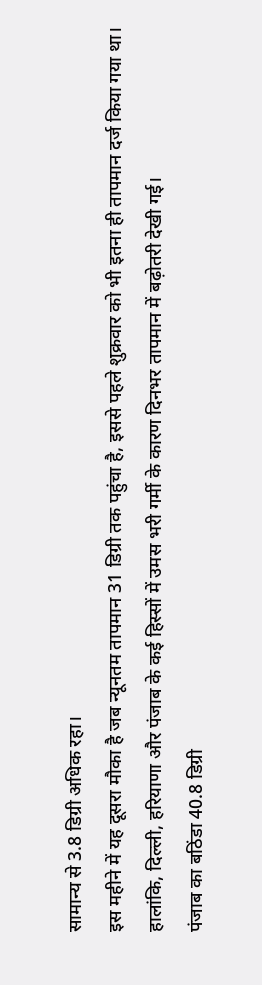सामान्य से 3.8 डिग्री अधिक रहा।
इस महीने में यह दूसरा मौका है जब न्यूनतम तापमान 31 डिग्री तक पहुंचा है, इससे पहले शुक्रवार को भी इतना ही तापमान दर्ज किया गया था।
हालांकि, दिल्ली, हरियाणा और पंजाब के कई हिस्सों में उमस भरी गर्मी के कारण दिनभर तापमान में बढ़ोतरी देखी गई।
पंजाब का बठिंडा 40.8 डिग्री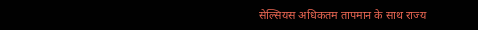सेल्सियस अधिकतम तापमान के साथ राज्य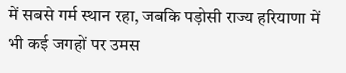में सबसे गर्म स्थान रहा, जबकि पड़ोसी राज्य हरियाणा में भी कई जगहों पर उमस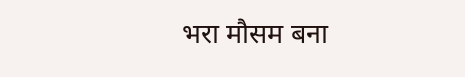भरा मौसम बना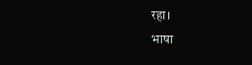रहा।
भाषा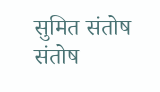सुमित संतोष
संतोष